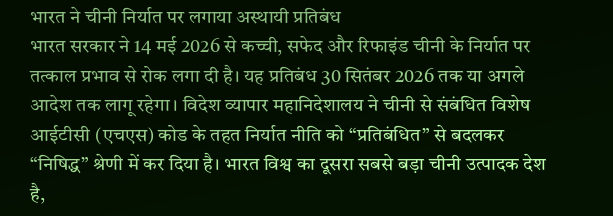भारत ने चीनी निर्यात पर लगाया अस्थायी प्रतिबंध
भारत सरकार ने 14 मई 2026 से कच्ची, सफेद और रिफाइंड चीनी के निर्यात पर तत्काल प्रभाव से रोक लगा दी है। यह प्रतिबंध 30 सितंबर 2026 तक या अगले आदेश तक लागू रहेगा। विदेश व्यापार महानिदेशालय ने चीनी से संबंधित विशेष आईटीसी (एचएस) कोड के तहत निर्यात नीति को “प्रतिबंधित” से बदलकर “निषिद्ध” श्रेणी में कर दिया है। भारत विश्व का दूसरा सबसे बड़ा चीनी उत्पादक देश है,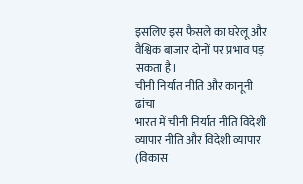इसलिए इस फैसले का घरेलू और वैश्विक बाजार दोनों पर प्रभाव पड़ सकता है।
चीनी निर्यात नीति और कानूनी ढांचा
भारत में चीनी निर्यात नीति विदेशी व्यापार नीति और विदेशी व्यापार (विकास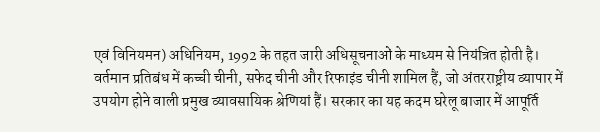एवं विनियमन) अधिनियम, 1992 के तहत जारी अधिसूचनाओं के माध्यम से नियंत्रित होती है। वर्तमान प्रतिबंध में कच्ची चीनी, सफेद चीनी और रिफाइंड चीनी शामिल हैं, जो अंतरराष्ट्रीय व्यापार में उपयोग होने वाली प्रमुख व्यावसायिक श्रेणियां हैं। सरकार का यह कदम घरेलू बाजार में आपूर्ति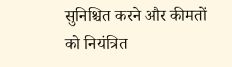सुनिश्चित करने और कीमतों को नियंत्रित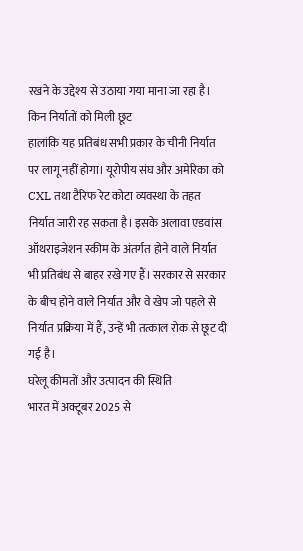रखने के उद्देश्य से उठाया गया माना जा रहा है।
किन निर्यातों को मिली छूट
हालांकि यह प्रतिबंध सभी प्रकार के चीनी निर्यात पर लागू नहीं होगा। यूरोपीय संघ और अमेरिका को CXL तथा टैरिफ रेट कोटा व्यवस्था के तहत निर्यात जारी रह सकता है। इसके अलावा एडवांस ऑथराइजेशन स्कीम के अंतर्गत होने वाले निर्यात भी प्रतिबंध से बाहर रखे गए हैं। सरकार से सरकार के बीच होने वाले निर्यात और वे खेप जो पहले से निर्यात प्रक्रिया में हैं, उन्हें भी तत्काल रोक से छूट दी गई है।
घरेलू कीमतों और उत्पादन की स्थिति
भारत में अक्टूबर 2025 से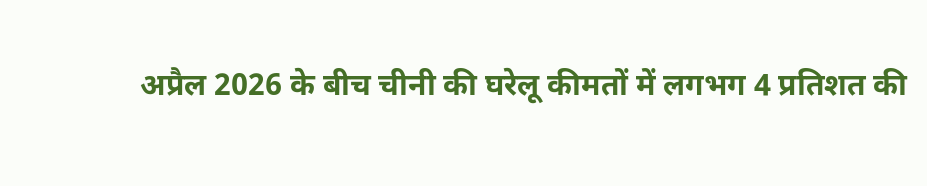अप्रैल 2026 के बीच चीनी की घरेलू कीमतों में लगभग 4 प्रतिशत की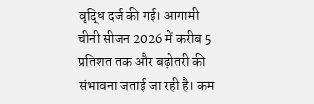वृद्धि दर्ज की गई। आगामी चीनी सीजन 2026 में करीब 5 प्रतिशत तक और बढ़ोतरी की संभावना जताई जा रही है। कम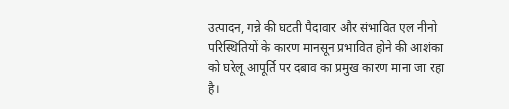उत्पादन, गन्ने की घटती पैदावार और संभावित एल नीनो परिस्थितियों के कारण मानसून प्रभावित होने की आशंका को घरेलू आपूर्ति पर दबाव का प्रमुख कारण माना जा रहा है।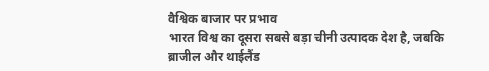वैश्विक बाजार पर प्रभाव
भारत विश्व का दूसरा सबसे बड़ा चीनी उत्पादक देश है, जबकि ब्राजील और थाईलैंड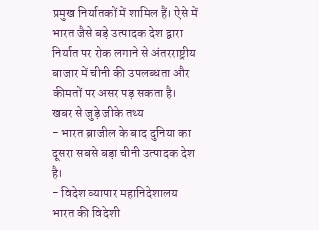प्रमुख निर्यातकों में शामिल हैं। ऐसे में भारत जैसे बड़े उत्पादक देश द्वारा निर्यात पर रोक लगाने से अंतरराष्ट्रीय बाजार में चीनी की उपलब्धता और कीमतों पर असर पड़ सकता है।
खबर से जुड़े जीके तथ्य
- भारत ब्राजील के बाद दुनिया का दूसरा सबसे बड़ा चीनी उत्पादक देश है।
- विदेश व्यापार महानिदेशालय भारत की विदेशी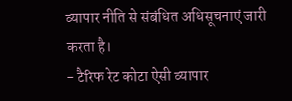व्यापार नीति से संबंधित अधिसूचनाएं जारी करता है।
- टैरिफ रेट कोटा ऐसी व्यापार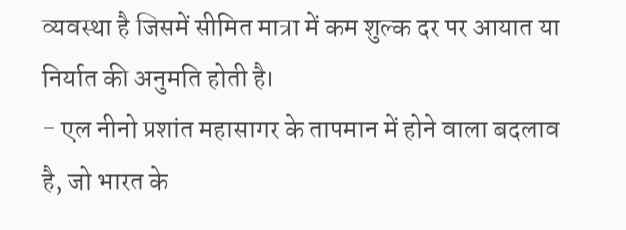व्यवस्था है जिसमें सीमित मात्रा में कम शुल्क दर पर आयात या निर्यात की अनुमति होती है।
- एल नीनो प्रशांत महासागर के तापमान में होने वाला बदलाव है, जो भारत के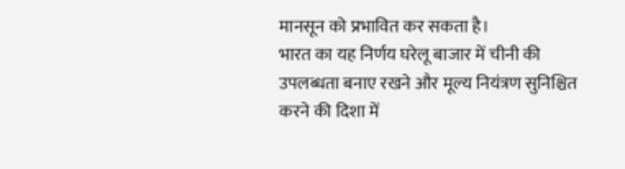मानसून को प्रभावित कर सकता है।
भारत का यह निर्णय घरेलू बाजार में चीनी की उपलब्धता बनाए रखने और मूल्य नियंत्रण सुनिश्चित करने की दिशा में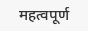महत्वपूर्ण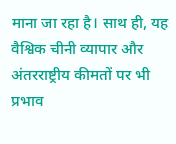माना जा रहा है। साथ ही, यह वैश्विक चीनी व्यापार और अंतरराष्ट्रीय कीमतों पर भी प्रभाव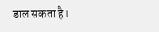डाल सकता है।